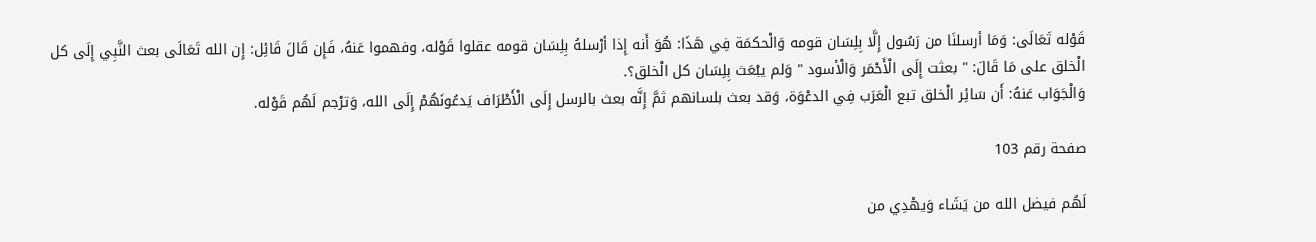قَوْله تَعَالَى: وَمَا أرسلنَا من رَسُول إِلَّا بِلِسَان قومه وَالْحكمَة فِي هَذَا: هُوَ أَنه إِذا أرْسلهُ بِلِسَان قومه عقلوا قَوْله، وفهموا عَنهُ، فَإِن قَالَ قَائِل: إِن الله تَعَالَى بعث النَّبِي إِلَى كل الْخلق على مَا قَالَ: " بعثت إِلَى الْأَحْمَر وَالْأسود " وَلم يبْعَث بِلِسَان كل الْخلق؟.
وَالْجَوَاب عَنهُ: أَن سَائِر الْخلق تبع الْعَرَب فِي الدعْوَة، وَقد بعث بلسانهم ثمَّ إِنَّه بعث بالرسل إِلَى الْأَطْرَاف يَدعُونَهُمْ إِلَى الله، وَترْجم لَهُم قَوْله.

صفحة رقم 103

لَهُم فيضل الله من يَشَاء وَيهْدِي من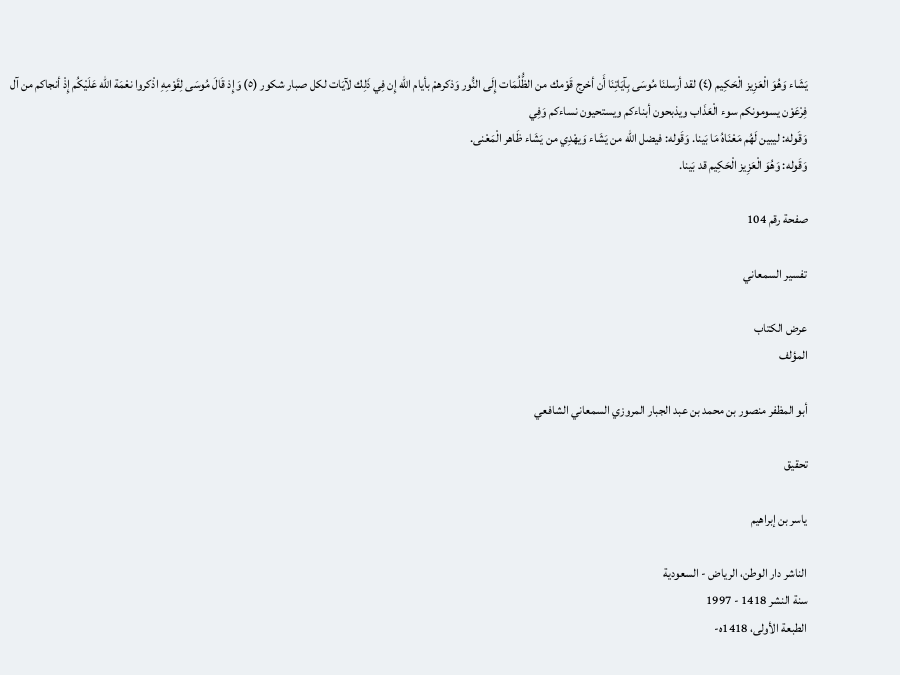يَشَاء وَهُوَ الْعَزِيز الْحَكِيم (٤) لقد أرسلنَا مُوسَى بِآيَاتِنَا أَن أخرج قَوْمك من الظُّلُمَات إِلَى النُّور وَذكرهمْ بأيام الله إِن فِي ذَلِك لآيَات لكل صبار شكور (٥) وَإِذ قَالَ مُوسَى لِقَوْمِهِ اذْكروا نعْمَة الله عَلَيْكُم إِذْ أنجاكم من آل فِرْعَوْن يسومونكم سوء الْعَذَاب ويذبحون أبناءكم ويستحيون نساءكم وَفِي
وَقَوله: ليبين لَهُم مَعْنَاهُ مَا بَينا. وَقَوله: فيضل الله من يَشَاء وَيهْدِي من يَشَاء ظَاهر الْمَعْنى.
وَقَوله: وَهُوَ الْعَزِيز الْحَكِيم قد بَينا.

صفحة رقم 104

تفسير السمعاني

عرض الكتاب
المؤلف

أبو المظفر منصور بن محمد بن عبد الجبار المروزي السمعاني الشافعي

تحقيق

ياسر بن إبراهيم

الناشر دار الوطن، الرياض - السعودية
سنة النشر 1418 - 1997
الطبعة الأولى، 1418ه-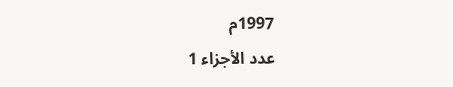1997م
عدد الأجزاء 1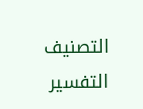التصنيف التفسير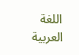اللغة العربية